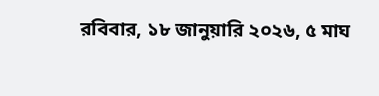রবিবার, ১৮ জানুয়ারি ২০২৬, ৫ মাঘ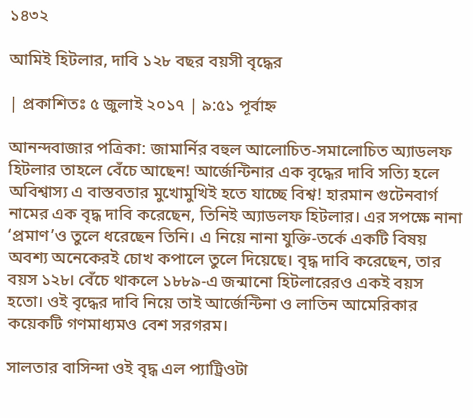১৪৩২

আমিই হিটলার, দাবি ১২৮ বছর বয়সী বৃদ্ধের

| প্রকাশিতঃ ৫ জুলাই ২০১৭ | ৯:৫১ পূর্বাহ্ন

আনন্দবাজার পত্রিকা: জামার্নির বহুল আলোচিত-সমালোচিত অ্যাডলফ হিটলার তাহলে বেঁচে আছেন! আর্জেন্টিনার এক বৃদ্ধের দাবি সত্যি হলে অবিশ্বাস্য এ বাস্তবতার মুখোমুখিই হতে যাচ্ছে বিশ্ব! হারমান গুটেনবার্গ নামের এক বৃদ্ধ দাবি করেছেন, তিনিই অ্যাডলফ হিটলার। এর সপক্ষে নানা ‘প্রমাণ’ও তুলে ধরেছেন তিনি। এ নিয়ে নানা যুক্তি-তর্কে একটি বিষয় অবশ্য অনেকেরই চোখ কপালে তুলে দিয়েছে। বৃদ্ধ দাবি করেছেন, তার বয়স ১২৮। বেঁচে থাকলে ১৮৮৯-এ জন্মানো হিটলারেরও একই বয়স হতো। ওই বৃদ্ধের দাবি নিয়ে তাই আর্জেন্টিনা ও লাতিন আমেরিকার কয়েকটি গণমাধ্যমও বেশ সরগরম।

সালতার বাসিন্দা ওই বৃদ্ধ এল প্যাট্রিওটা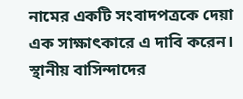নামের একটি সংবাদপত্রকে দেয়া এক সাক্ষাৎকারে এ দাবি করেন। স্থানীয় বাসিন্দাদের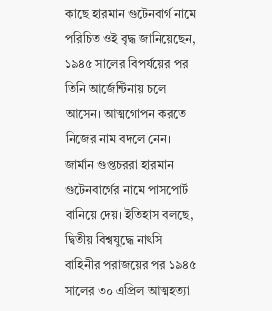কাছে হারমান গুটেনবার্গ নামে পরিচিত ওই বৃদ্ধ জানিয়েছেন, ১৯৪৫ সালের বিপর্যয়ের পর তিনি আর্জেন্টিনায় চলে আসেন। আত্মগোপন করতে নিজের নাম বদলে নেন। জার্মান গুপ্তচররা হারমান গুটেনবার্গের নামে পাসপোর্ট বানিয়ে দেয়। ইতিহাস বলছে, দ্বিতীয় বিশ্বযুদ্ধে নাৎসি বাহিনীর পরাজয়ের পর ১৯৪৫ সালের ৩০ এপ্রিল আত্মহত্যা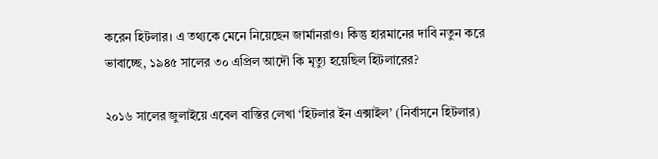করেন হিটলার। এ তথ্যকে মেনে নিয়েছেন জার্মানরাও। কিন্তু হারমানের দাবি নতুন করে ভাবাচ্ছে, ১৯৪৫ সালের ৩০ এপ্রিল আদৌ কি মৃত্যু হয়েছিল হিটলারের?

২০১৬ সালের জুলাইয়ে এবেল বাস্তির লেখা ‘হিটলার ইন এক্সাইল’ (নির্বাসনে হিটলার)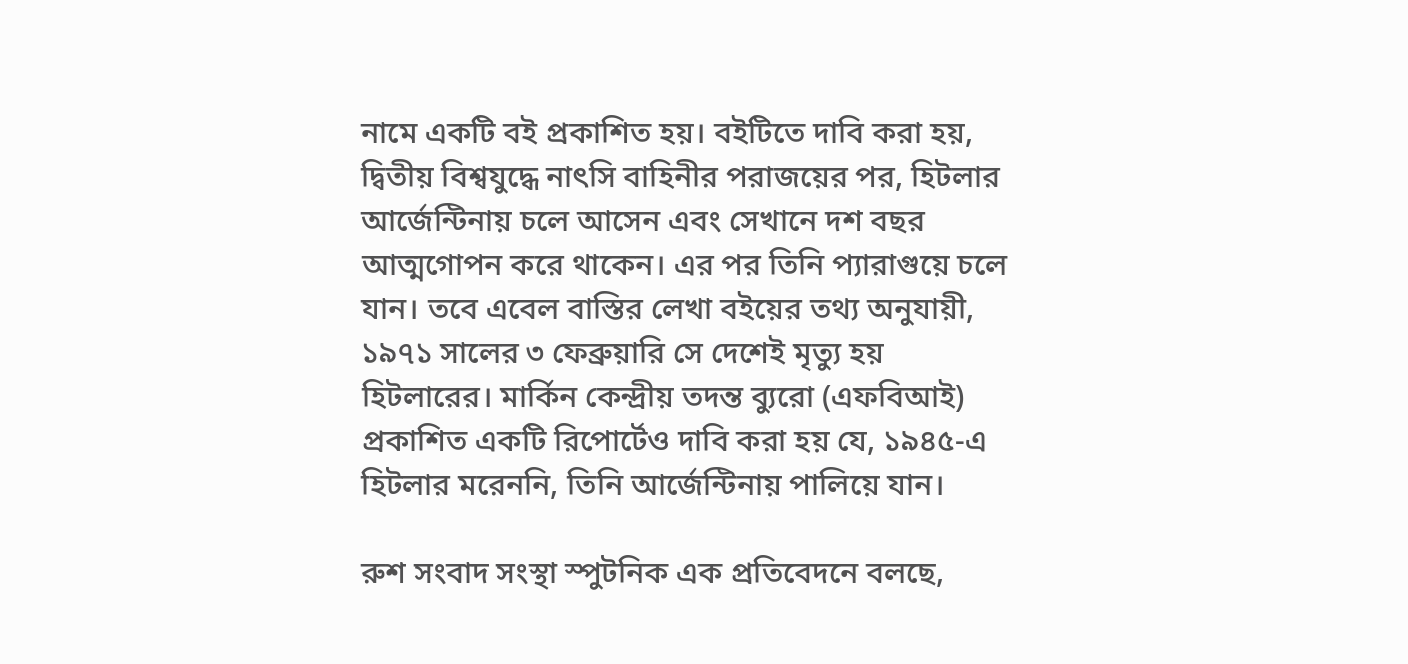নামে একটি বই প্রকাশিত হয়। বইটিতে দাবি করা হয়, দ্বিতীয় বিশ্বযুদ্ধে নাৎসি বাহিনীর পরাজয়ের পর, হিটলার আর্জেন্টিনায় চলে আসেন এবং সেখানে দশ বছর আত্মগোপন করে থাকেন। এর পর তিনি প্যারাগুয়ে চলে যান। তবে এবেল বাস্তির লেখা বইয়ের তথ্য অনুযায়ী, ১৯৭১ সালের ৩ ফেব্রুয়ারি সে দেশেই মৃত্যু হয় হিটলারের। মার্কিন কেন্দ্রীয় তদন্ত ব্যুরো (এফবিআই) প্রকাশিত একটি রিপোর্টেও দাবি করা হয় যে, ১৯৪৫-এ হিটলার মরেননি, তিনি আর্জেন্টিনায় পালিয়ে যান।

রুশ সংবাদ সংস্থা স্পুটনিক এক প্রতিবেদনে বলছে,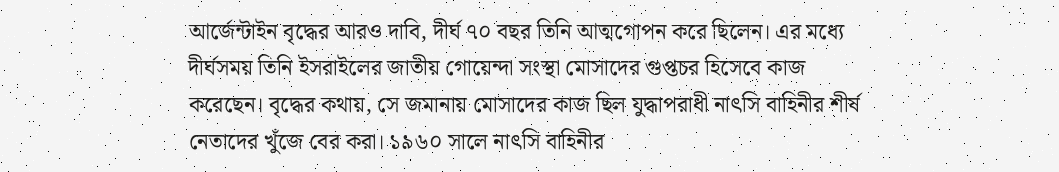আর্জেন্টাইন বৃদ্ধের আরও দাবি, দীর্ঘ ৭০ বছর তিনি আত্মগোপন করে ছিলেন। এর মধ্যে দীর্ঘসময় তিনি ইসরাইলের জাতীয় গোয়েন্দা সংস্থা মোসাদের গুপ্তচর হিসেবে কাজ করেছেন। বৃদ্ধের কথায়, সে জমানায় মোসাদের কাজ ছিল যুদ্ধাপরাধী নাৎসি বাহিনীর শীর্ষ নেতাদের খুঁজে বের করা। ১৯৬০ সালে নাৎসি বাহিনীর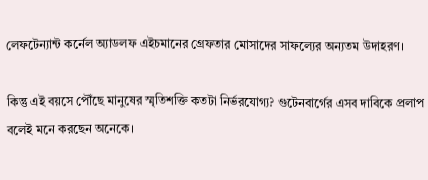লেফটেন্যান্ট কর্নেল অ্যাডলফ এইচমানের গ্রেফতার মোসাদের সাফল্যের অন্যতম উদাহরণ।

কিন্তু এই বয়সে পৌঁছে মানুষের স্মৃতিশক্তি কতটা নির্ভরযোগ্য? গুটেনবার্গের এসব দাবিকে প্রলাপ বলেই মনে করছেন অনেকে।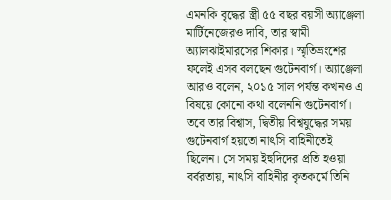এমনকি বৃদ্ধের স্ত্রী ৫৫ বছর বয়সী অ্যাঞ্জেলা মার্টিনেজেরও দাবি, তার স্বামী অ্যালঝাইমারসের শিকার। স্মৃতিভ্রংশের ফলেই এসব বলছেন গুটেনবার্গ। অ্যাঞ্জেলা আরও বলেন, ২০১৫ সাল পর্যন্ত কখনও এ বিষয়ে কোনো কথা বলেননি গুটেনবার্গ। তবে তার বিশ্বাস, দ্বিতীয় বিশ্বযুদ্ধের সময় গুটেনবার্গ হয়তো নাৎসি বাহিনীতেই ছিলেন। সে সময় ইহুদিদের প্রতি হওয়া বর্বরতায়, নাৎসি বাহিনীর কৃতকর্মে তিনি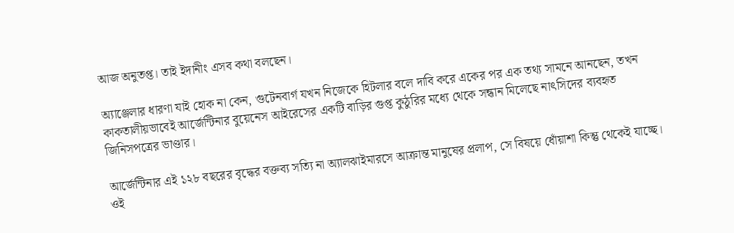আজ অনুতপ্ত। তাই ইদানীং এসব কথা বলছেন।

অ্যাঞ্জেলার ধারণা যাই হোক না কেন, গুটেনবার্গ যখন নিজেকে হিটলার বলে দাবি করে একের পর এক তথ্য সামনে আনছেন, তখন কাকতালীয়ভাবেই আর্জেন্টিনার বুয়েনেস আইরেসের একটি বাড়ির গুপ্ত কুঠুরির মধ্যে থেকে সন্ধান মিলেছে নাৎসিদের ব্যবহৃত জিনিসপত্রের ভাণ্ডার।

আর্জেন্টিনার এই ১২৮ বছরের বৃদ্ধের বক্তব্য সত্যি না অ্যালঝাইমারসে আক্রান্ত মানুষের প্রলাপ, সে বিষয়ে ধোঁয়াশা কিন্তু থেকেই যাচ্ছে। ওই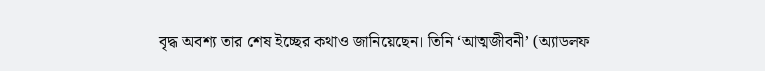বৃদ্ধ অবশ্য তার শেষ ইচ্ছের কথাও জানিয়েছেন। তিনি ‘আত্মজীবনী’ (অ্যাডলফ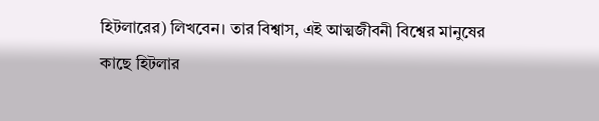হিটলারের) লিখবেন। তার বিশ্বাস, এই আত্মজীবনী বিশ্বের মানুষের কাছে হিটলার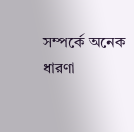সম্পর্কে অনেক ধারণা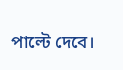পাল্টে দেবে।